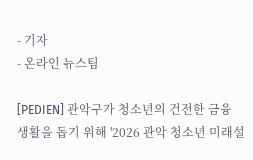- 기자
- 온라인 뉴스팀

[PEDIEN] 관악구가 청소년의 건전한 금융 생활을 돕기 위해 '2026 관악 청소년 미래설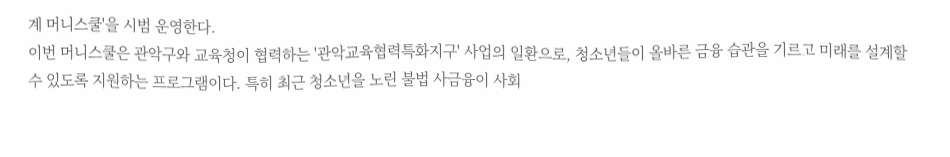계 머니스쿨'을 시범 운영한다.
이번 머니스쿨은 관악구와 교육청이 협력하는 '관악교육협력특화지구' 사업의 일환으로, 청소년들이 올바른 금융 습관을 기르고 미래를 설계할 수 있도록 지원하는 프로그램이다. 특히 최근 청소년을 노린 불법 사금융이 사회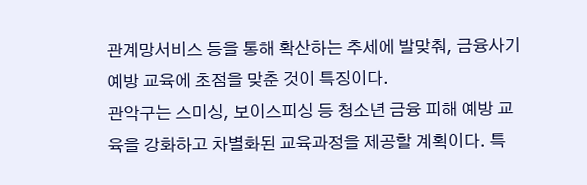관계망서비스 등을 통해 확산하는 추세에 발맞춰, 금융사기 예방 교육에 초점을 맞춘 것이 특징이다.
관악구는 스미싱, 보이스피싱 등 청소년 금융 피해 예방 교육을 강화하고 차별화된 교육과정을 제공할 계획이다. 특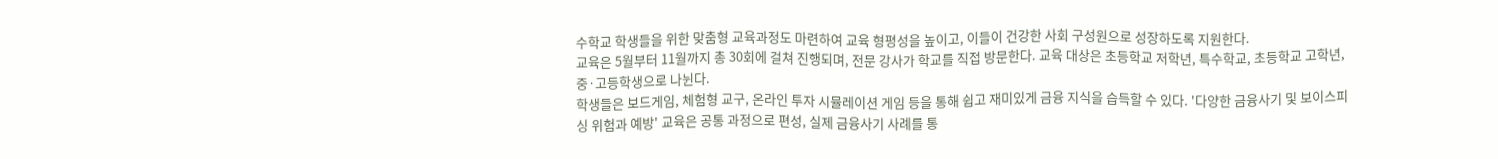수학교 학생들을 위한 맞춤형 교육과정도 마련하여 교육 형평성을 높이고, 이들이 건강한 사회 구성원으로 성장하도록 지원한다.
교육은 5월부터 11월까지 총 30회에 걸쳐 진행되며, 전문 강사가 학교를 직접 방문한다. 교육 대상은 초등학교 저학년, 특수학교, 초등학교 고학년, 중·고등학생으로 나뉜다.
학생들은 보드게임, 체험형 교구, 온라인 투자 시뮬레이션 게임 등을 통해 쉽고 재미있게 금융 지식을 습득할 수 있다. '다양한 금융사기 및 보이스피싱 위험과 예방' 교육은 공통 과정으로 편성, 실제 금융사기 사례를 통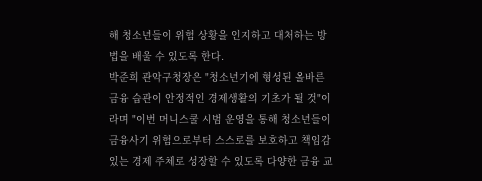해 청소년들이 위험 상황을 인지하고 대처하는 방법을 배울 수 있도록 한다.
박준희 관악구청장은 "청소년기에 형성된 올바른 금융 습관이 안정적인 경제생활의 기초가 될 것"이라며 "이번 머니스쿨 시범 운영을 통해 청소년들이 금융사기 위험으로부터 스스로를 보호하고 책임감 있는 경제 주체로 성장할 수 있도록 다양한 금융 교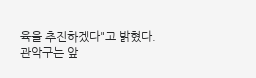육을 추진하겠다"고 밝혔다.
관악구는 앞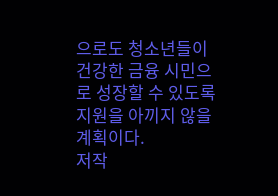으로도 청소년들이 건강한 금융 시민으로 성장할 수 있도록 지원을 아끼지 않을 계획이다.
저작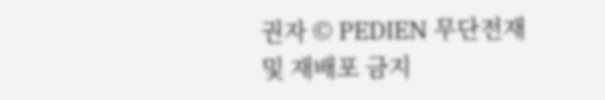권자 © PEDIEN 무단전재 및 재배포 금지